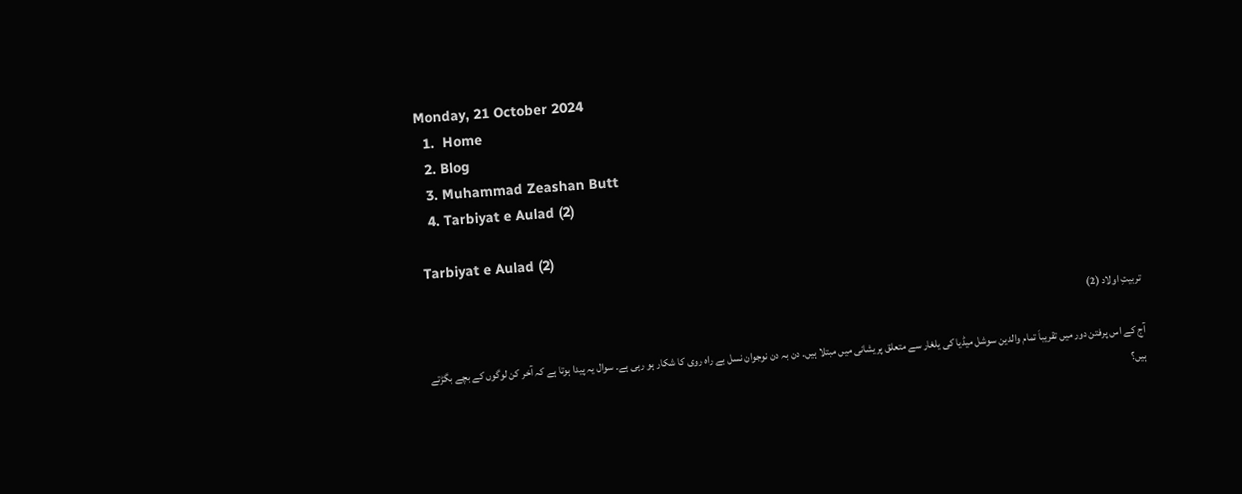Monday, 21 October 2024
  1.  Home
  2. Blog
  3. Muhammad Zeashan Butt
  4. Tarbiyat e Aulad (2)

Tarbiyat e Aulad (2)

تربیتِ اولاد (2)

آج کے اس پرفتن دور میں تقریباَ تمام والدین سوشل میڈیا کی یلغار سے متعلق پریشانی میں مبتلا ہیں۔ دن بہ دن نوجوان نسل بے راہ روی کا شکار ہو رہی ہے۔ سوال یہ پیدا ہوتا ہے کہ آخر کن لوگوں کے بچے بگڑتے ہیں؟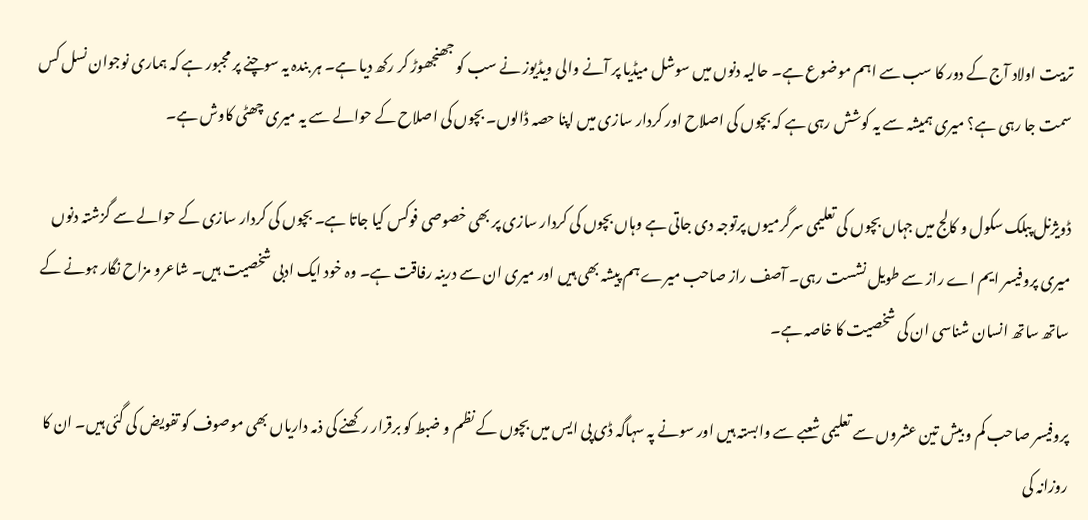تربیت اولاد آج کے دور کا سب سے اہم موضوع ہے۔ حالیہ دنوں میں سوشل میڈیا پر آنے والی ویڈیوز نے سب کو جھنجھوڑ کر رکھ دیا ہے۔ ہر بندہ یہ سوچنے پر مجبور ہے کہ ہماری نوجوان نسل کس سمت جا رہی ہے؟ میری ہمیشہ سے یہ کوشش رہی ہے کہ بچوں کی اصلاح اور کردار سازی میں اپنا حصہ ڈالوں۔ بچوں کی اصلاح کے حوالے سے یہ میری چھٹی کاوش ہے۔

ڈویژنل پبلک سکول و کالج میں جہاں بچوں کی تعلیمی سرگرمیوں پرتوجہ دی جاتی ہے وہاں بچوں کی کردار سازی پر بھی خصوصی فوکس کیا جاتا ہے۔ بچوں کی کردار سازی کے حوالے سے گزشتہ دنوں میری پروفیسر ایم اے راز سے طویل نشست رہی۔ آصف راز صاحب میرے ہم پیشہ بھی ہیں اور میری ان سے درینہ رفاقت ہے۔ وہ خود ایک ادبی شخصیت ہیں۔ شاعرو مزاح نگار ہونے کے ساتھ ساتھ انسان شناسی ان کی شخصیت کا خاصہ ہے۔

پروفیسر صاحب کم و بیش تین عشروں سے تعلیمی شعبے سے وابستہ ہیں اور سونے پہ سہاگہ ڈی پی ایس میں بچوں کے نظم و ضبط کو برقرار رکھنے کی ذمہ داریاں بھی موصوف کو تفویض کی گئی ہیں۔ ان کا روزانہ کی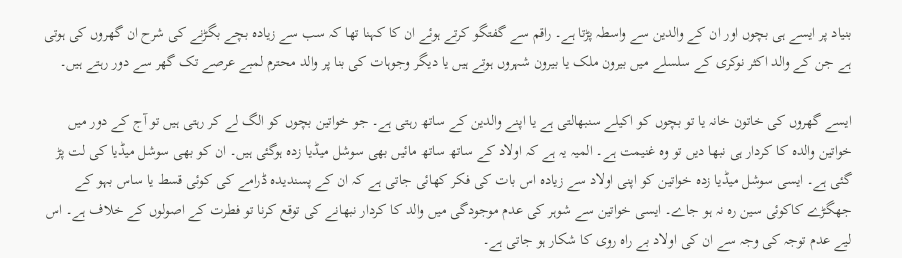بنیاد پر ایسے ہی بچوں اور ان کے والدین سے واسطہ پڑتا ہے۔ راقم سے گفتگو کرتے ہوئے ان کا کہنا تھا کہ سب سے زیادہ بچے بگڑنے کی شرح ان گھروں کی ہوتی ہے جن کے والد اکثر نوکری کے سلسلے میں بیرون ملک یا بیرون شہروں ہوتے ہیں یا دیگر وجوہات کی بنا پر والد محترم لمبے عرصے تک گھر سے دور رہتے ہیں۔

ایسے گھروں کی خاتون خانہ یا تو بچوں کو اکیلے سنبھالتی ہے یا اپنے والدین کے ساتھ رہتی ہے۔ جو خواتین بچوں کو الگ لے کر رہتی ہیں تو آج کے دور میں خواتین والدہ کا کردار ہی نبھا دیں تو وہ غنیمت ہے۔ المیہ یہ ہے کہ اولاد کے ساتھ ساتھ مائیں بھی سوشل میڈیا زدہ ہوگئی ہیں۔ ان کو بھی سوشل میڈیا کی لت پڑ گئی ہے۔ ایسی سوشل میڈیا زدہ خواتین کو اپنی اولاد سے زیادہ اس بات کی فکر کھائی جاتی ہے کہ ان کے پسندیدہ ڈرامے کی کوئی قسط یا ساس بہو کے جھگڑے کاکوئی سین رہ نہ ہو جاے۔ ایسی خواتین سے شوہر کی عدم موجودگی میں والد کا کردار نبھانے کی توقع کرنا تو فطرت کے اصولوں کے خلاف ہے۔ اس لیے عدم توجہ کی وجہ سے ان کی اولاد بے راہ روی کا شکار ہو جاتی ہے۔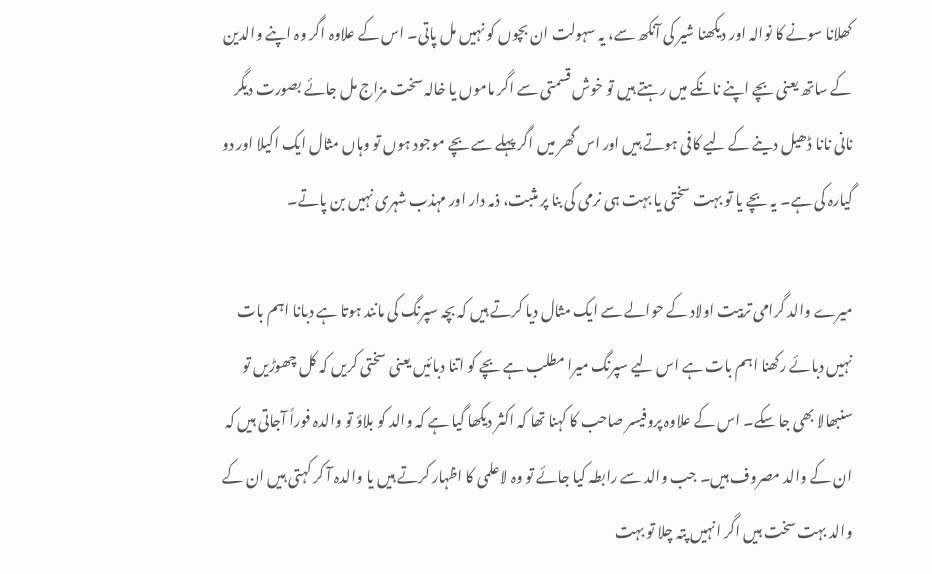کھلانا سونے کا نوالہ اور دیکھنا شیر کی آنکھ سے، یہ سہولت ان بچوں کو نہیں مل پاتی۔ اس کے علاوہ اگر وہ اپنے والدین کے ساتھ یعنی بچے اپنے نانکے میں رہتے ہیں تو خوش قسمتی سے اگر ماموں یا خالہ سخت مزاج مل جائے بصورت دیگر نانی نانا ڈھیل دینے کے لیے کافی ہوتے ہیں اور اس گھر میں اگر پہلے سے بچے موجود ہوں تو وہاں مثال ایک اکیلا اور دو گیارہ کی ہے۔ یہ بچے یا تو بہت سختی یا بہت ہی نرمی کی بنا پر مثبت، ذمہ دار اور مہذب شہری نہیں بن پاتے۔

میرے والد گرامی تربیت اولاد کے حوالے سے ایک مثال دیا کرتے ہیں کہ بچہ سپرنگ کی مانند ہوتا ہے دبانا اہم بات نہیں دبائے رکھنا اہم بات ہے اس لیے سپرنگ میرا مطلب ہے بچے کو اتنا دبائیں یعنی سختی کریں کہ کل چھوڑیں تو سنبھالا بھی جا سکے۔ اس کے علاوہ پروفیسر صاحب کا کہنا تھا کہ اکثر دیکھا گیا ہے کہ والد کو بلاؤ تو والدہ فوراً آجاتی ہیں کہ ان کے والد مصروف ہیں۔ جب والد سے رابطہ کیا جائے تو وہ لاعلمی کا اظہار کرتے ہیں یا والدہ آ کر کہتی ہیں ان کے والد بہت سخت ہیں اگر انہیں پتہ چلا تو بہت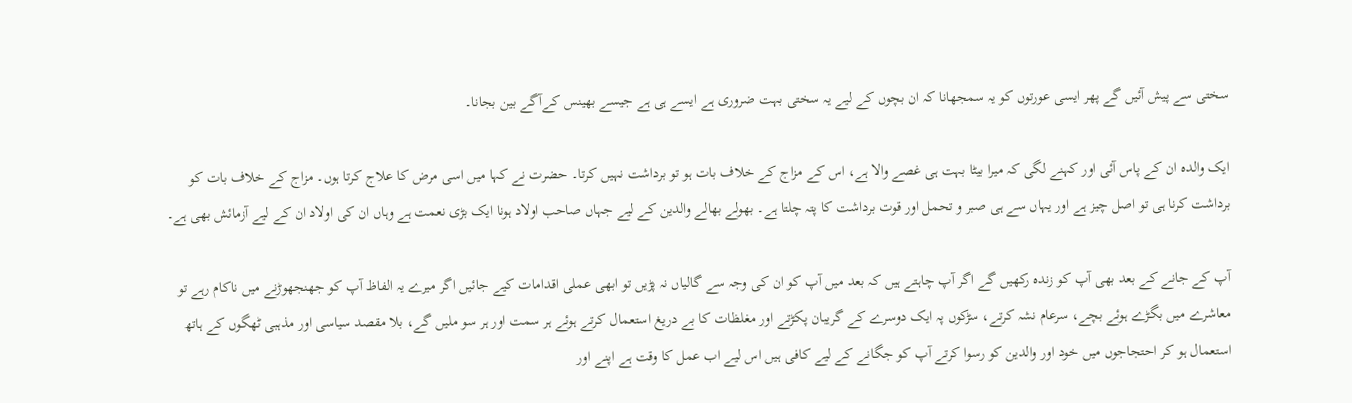سختی سے پیش آئیں گے پھر ایسی عورتوں کو یہ سمجھانا کہ ان بچوں کے لیے یہ سختی بہت ضروری ہے ایسے ہی ہے جیسے بھینس کےآگے بین بجانا۔

ایک والدہ ان کے پاس آئی اور کہنے لگی کہ میرا بیٹا بہت ہی غصے والا ہے، اس کے مزاج کے خلاف بات ہو تو برداشت نہیں کرتا۔ حضرت نے کہا میں اسی مرض کا علاج کرتا ہوں۔ مزاج کے خلاف بات کو برداشت کرنا ہی تو اصل چیز ہے اور یہاں سے ہی صبر و تحمل اور قوت برداشت کا پتہ چلتا ہے۔ بھولے بھالے والدین کے لیے جہاں صاحب اولاد ہونا ایک بڑی نعمت ہے وہاں ان کی اولاد ان کے لیے آزمائش بھی ہے۔

آپ کے جانے کے بعد بھی آپ کو زندہ رکھیں گے اگر آپ چاہتے ہیں کہ بعد میں آپ کو ان کی وجہ سے گالیاں نہ پڑیں تو ابھی عملی اقدامات کیے جائیں اگر میرے یہ الفاظ آپ کو جھنجھوڑنے میں ناکام رہے تو معاشرے میں بگڑے ہوئے بچے، سرعام نشہ کرتے، سڑکوں پہ ایک دوسرے کے گریبان پکڑتے اور مغلظات کا بے دریغ استعمال کرتے ہوئے ہر سمت اور ہر سو ملیں گے، بلا مقصد سیاسی اور مذہبی ٹھگوں کے ہاتھ استعمال ہو کر احتجاجوں میں خود اور والدین کو رسوا کرتے آپ کو جگانے کے لیے کافی ہیں اس لیے اب عمل کا وقت ہے اپنے اور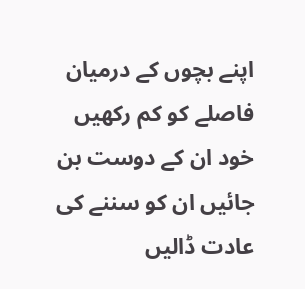اپنے بچوں کے درمیان فاصلے کو کم رکھیں خود ان کے دوست بن جائیں ان کو سننے کی عادت ڈالیں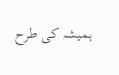ہمیشہ کی طرح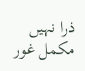ذرا نہیں مکمل غور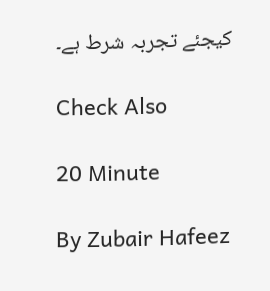کیجئے تجربہ شرط ہے۔

Check Also

20 Minute

By Zubair Hafeez